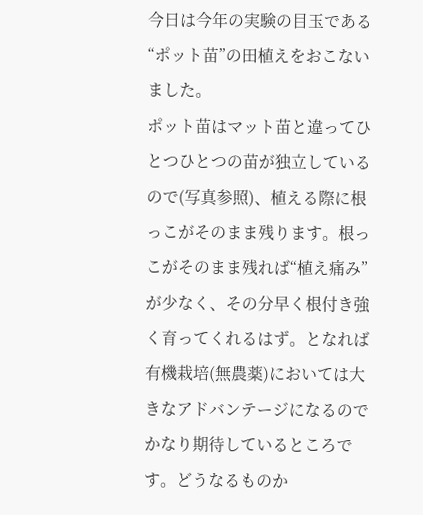今日は今年の実験の目玉である“ポット苗”の田植えをおこないました。
ポット苗はマット苗と違ってひとつひとつの苗が独立しているので(写真参照)、植える際に根っこがそのまま残ります。根っこがそのまま残れば“植え痛み”が少なく、その分早く根付き強く育ってくれるはず。となれば有機栽培(無農薬)においては大きなアドバンテージになるのでかなり期待しているところです。どうなるものか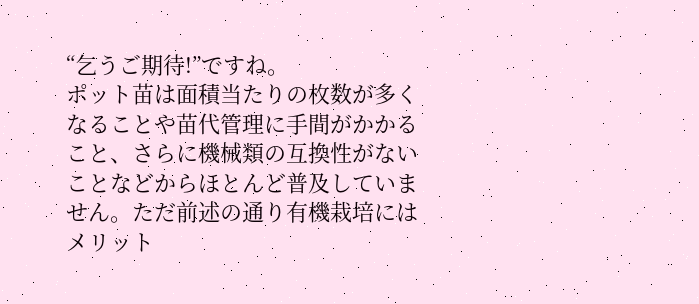“乞うご期待!”ですね。
ポット苗は面積当たりの枚数が多くなることや苗代管理に手間がかかること、さらに機械類の互換性がないことなどからほとんど普及していません。ただ前述の通り有機栽培にはメリット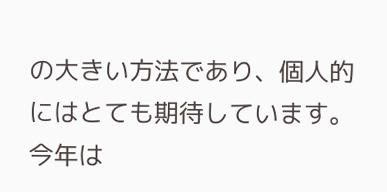の大きい方法であり、個人的にはとても期待しています。今年は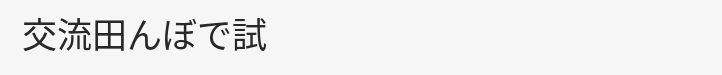交流田んぼで試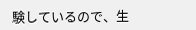験しているので、生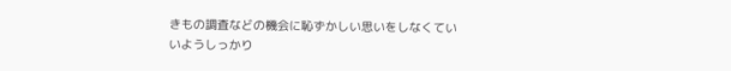きもの調査などの機会に恥ずかしい思いをしなくていいようしっかり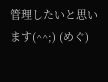管理したいと思います(^^;) (めぐ)